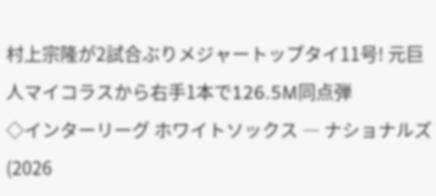村上宗隆が2試合ぶりメジャートップタイ11号! 元巨人マイコラスから右手1本で126.5M同点弾
◇インターリーグ ホワイトソックス ― ナショナルズ(2026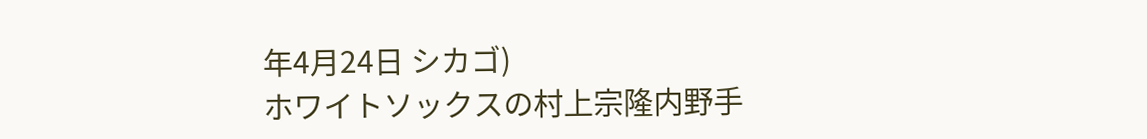年4月24日 シカゴ)
ホワイトソックスの村上宗隆内野手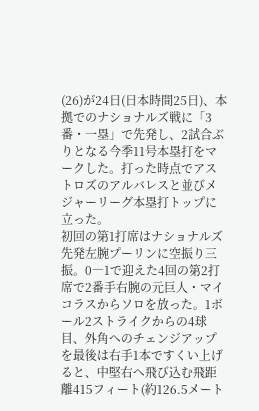(26)が24日(日本時間25日)、本拠でのナショナルズ戦に「3番・一塁」で先発し、2試合ぶりとなる今季11号本塁打をマークした。打った時点でアストロズのアルバレスと並びメジャーリーグ本塁打トップに立った。
初回の第1打席はナショナルズ先発左腕プーリンに空振り三振。0―1で迎えた4回の第2打席で2番手右腕の元巨人・マイコラスからソロを放った。1ボール2ストライクからの4球目、外角へのチェンジアップを最後は右手1本ですくい上げると、中堅右へ飛び込む飛距離415フィート(約126.5メート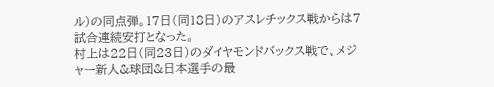ル)の同点弾。17日(同18日)のアスレチックス戦からは7試合連続安打となった。
村上は22日(同23日)のダイヤモンドバックス戦で、メジャー新人&球団&日本選手の最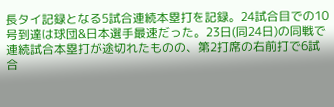長タイ記録となる5試合連続本塁打を記録。24試合目での10号到達は球団&日本選手最速だった。23日(同24日)の同戦で連続試合本塁打が途切れたものの、第2打席の右前打で6試合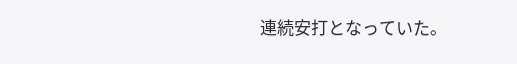連続安打となっていた。